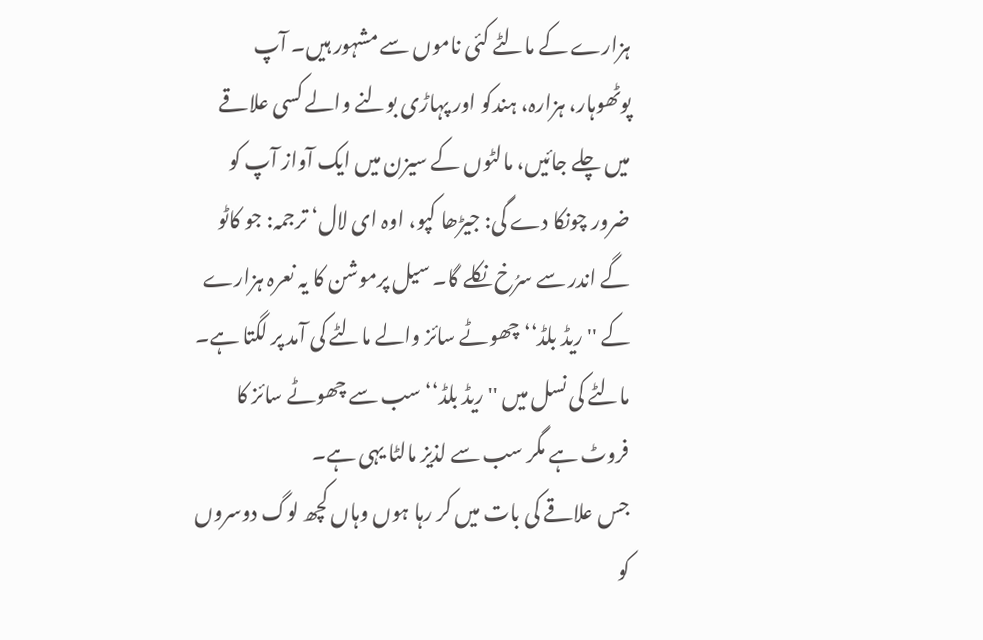ہزارے کے مالٹے کئی ناموں سے مشہور ہیں۔ آپ پوٹھوہار، ہزارہ، ہندکو اور پہاڑی بولنے والے کسی علاقے میں چلے جائیں، مالٹوں کے سیزن میں ایک آواز آپ کو ضرور چونکا دے گی: جیڑھا کپو، اوہ ای لال‘ ترجمہ: جو کاٹو گے اندر سے سرُخ نکلے گا۔ سیل پرموشن کا یہ نعرہ ہزارے کے ''ریڈ بلڈ‘‘ چھوٹے سائز والے مالٹے کی آمد پر لگتا ہے۔ مالٹے کی نسل میں ''ریڈ بلڈ‘‘ سب سے چھوٹے سائز کا فروٹ ہے مگر سب سے لذیز مالٹا یہی ہے۔
جس علاقے کی بات میں کر رہا ہوں وہاں کچھ لوگ دوسروں کو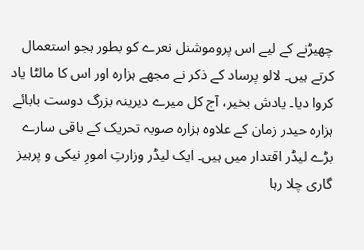چھیڑنے کے لیے اس پروموشنل نعرے کو بطور ہجو استعمال کرتے ہیں۔ لالو پرساد کے ذکر نے مجھے ہزارہ اور اس کا مالٹا یاد کروا دیا۔ یادش بخیر، آج کل میرے دیرینہ بزرگ دوست بابائے ہزارہ حیدر زمان کے علاوہ ہزارہ صوبہ تحریک کے باقی سارے بڑے لیڈر اقتدار میں ہیں۔ ایک لیڈر وزارتِ امورِ نیکی و پرہیز گاری چلا رہا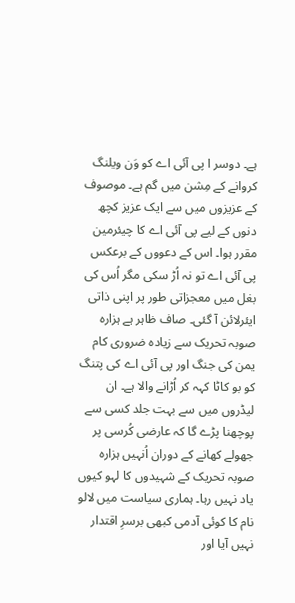ہے۔ دوسر ا پی آئی اے کو وَن ویلنگ کروانے کے مِشن میں گم ہے۔ موصوف کے عزیزوں میں سے ایک عزیز کچھ دنوں کے لیے پی آئی اے کا چیئرمین مقرر ہوا۔ اس کے دعووں کے برعکس پی آئی اے تو نہ اُڑ سکی مگر اُس کی بغل میں معجزاتی طور پر اپنی ذاتی ایئرلائن آ گئی۔ صاف ظاہر ہے ہزارہ صوبہ تحریک سے زیادہ ضروری کام یمن کی جنگ اور پی آئی اے کی پتنگ کو بو کاٹا کہہ کر اُڑانے والا ہے۔ ان لیڈروں میں سے بہت جلد کسی سے پوچھنا پڑے گا کہ عارضی کُرسی پر جھولے کھانے کے دوران اُنہیں ہزارہ صوبہ تحریک کے شہیدوں کا لہو کیوں یاد نہیں رہا۔ ہماری سیاست میں لالو نام کا کوئی آدمی کبھی برسرِ اقتدار نہیں آیا اور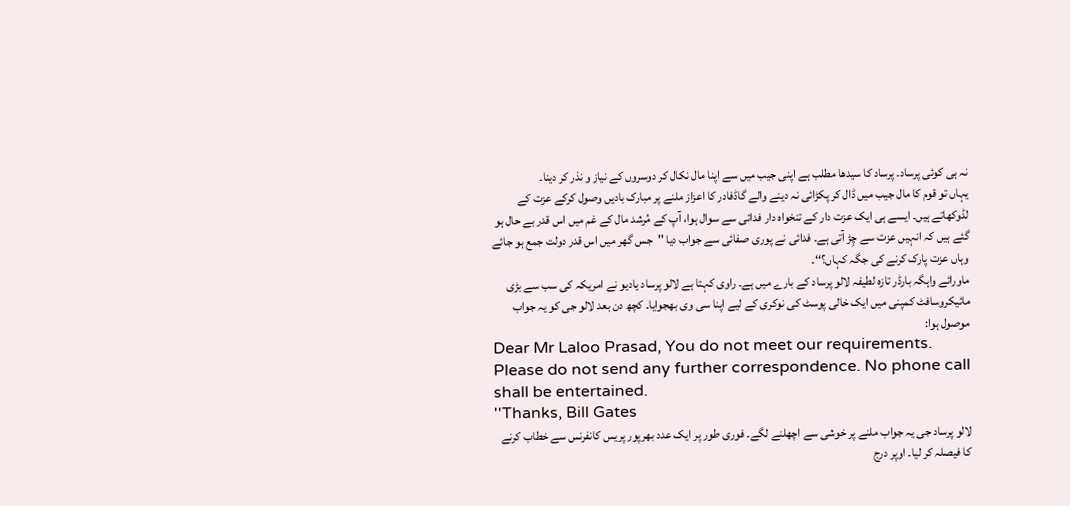نہ ہی کوئی پرساد۔ پرساد کا سیدھا مطلب ہے اپنی جیب میں سے اپنا مال نکال کر دوسروں کے نیاز و نذر کر دینا۔
یہاں تو قوم کا مال جیب میں ڈال کر پکڑائی نہ دینے والے گاڈفادر کا اعزاز ملنے پر مبارک بادیں وصول کرکے عزت کے لڈوکھاتے ہیں۔ ایسے ہی ایک عزت دار کے تنخواہ دار فدائی سے سوال ہوا، آپ کے مُرشد مال کے غم میں اس قدر بے حال ہو گئے ہیں کہ انہیں عزت سے چِڑ آتی ہے۔ فدائی نے پوری صفائی سے جواب دیا ''جس گھر میں اس قدر دولت جمع ہو جائے وہاں عزت پارک کرنے کی جگہ کہاں؟‘‘۔
ماورائے واہگہ بارڈر تازہ لطیفہ لالو پرساد کے بارے میں ہے۔ راوی کہتا ہے لالو پرساد یادیو نے امریکہ کی سب سے بڑی مائیکروسافٹ کمپنی میں ایک خالی پوسٹ کی نوکری کے لیے اپنا سی وی بھجوایا۔ کچھ دن بعد لالو جی کو یہ جواب موصول ہوا:
Dear Mr Laloo Prasad, You do not meet our requirements. Please do not send any further correspondence. No phone call shall be entertained.
''Thanks, Bill Gates
لالو پرساد جی یہ جواب ملنے پر خوشی سے اچھلنے لگے۔ فوری طور پر ایک عدد بھرپور پریس کانفرنس سے خطاب کرنے کا فیصلہ کر لیا۔ اوپر درج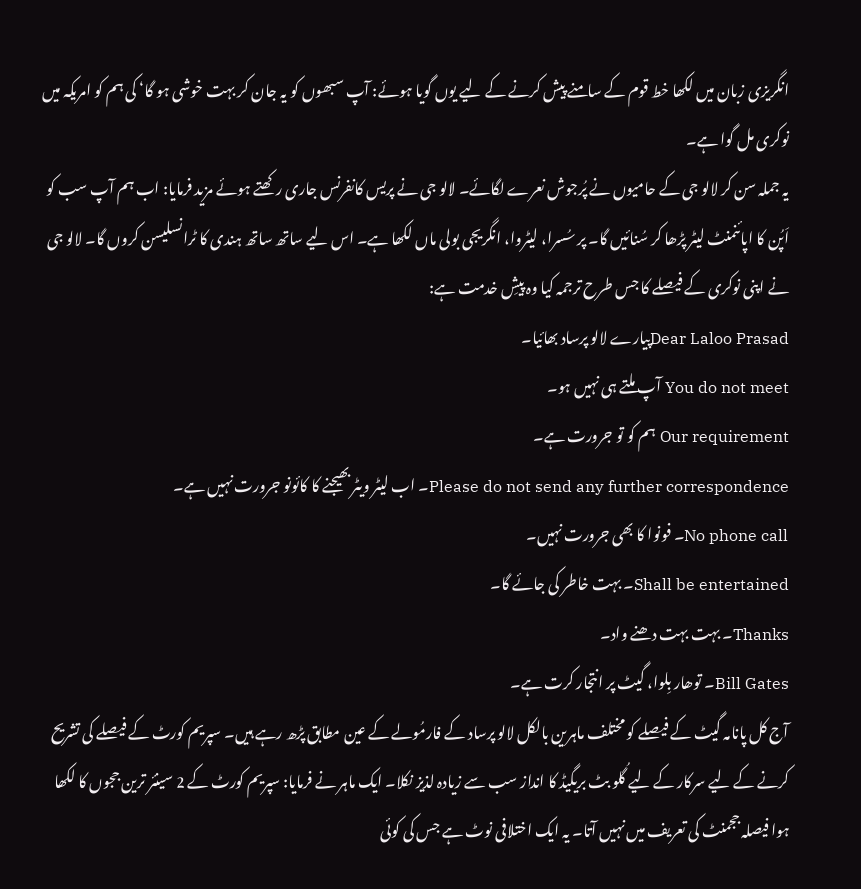انگریزی زبان میں لکھا خط قوم کے سامنے پیش کرنے کے لیے یوں گویا ہوئے: آپ سبھوں کو یہ جان کر بہت خوشی ہو گا‘ کی ہم کو امریکہ میں نوکری مل گوا ہے۔
یہ جملہ سن کر لالو جی کے حامیوں نے پُرجوش نعرے لگائے۔ لالو جی نے پریس کانفرنس جاری رکھتے ہوئے مزید فرمایا: اب ہم آپ سب کو اَپُن کا اپائنمنٹ لیٹر پڑھا کر سُنائیں گا۔ پر سُسرا، لیٹروا، انگریجی بولی ماں لکھا ہے۔ اس لیے ساتھ ساتھ ہندی کا ٹرانسلیسن کروں گا۔ لالو جی نے اپنی نوکری کے فیصلے کا جس طرح ترجمہ کیا وہ پیشِ خدمت ہے:
Dear Laloo Prasadپیارے لالو پرساد بھائیا۔
You do not meet آپ ملتے ہی نہیں ہو۔
Our requirement ہم کو تو جرورت ہے۔
Please do not send any further correspondence۔ اب لیٹر ویٹر بھیجنے کا کائونو جرورت نہیں ہے۔
No phone call۔ فونوا کا بھی جرورت نہیں۔
Shall be entertained۔ بہت خاطر کی جائے گا۔
Thanks۔ بہت بہت دھنے واد۔
Bill Gates۔ توھار بِلوا، گیٹ پر انتجار کرت ہے۔
آج کل پانامہ گیٹ کے فیصلے کو مختلف ماہرین بالکل لالو پرساد کے فارمُولے کے عین مطابق پڑھ رہے ہیں۔ سپریم کورٹ کے فیصلے کی تشریح کرنے کے لیے سرکار کے لیے گُلو بٹ بریگیڈ کا انداز سب سے زیادہ لذیز نکلا۔ ایک ماہر نے فرمایا: سپریم کورٹ کے 2 سینئر ترین ججوں کا لکھا ہوا فیصلہ ججمنٹ کی تعریف میں نہیں آتا۔ یہ ایک اختلافی نوٹ ہے جس کی کوئی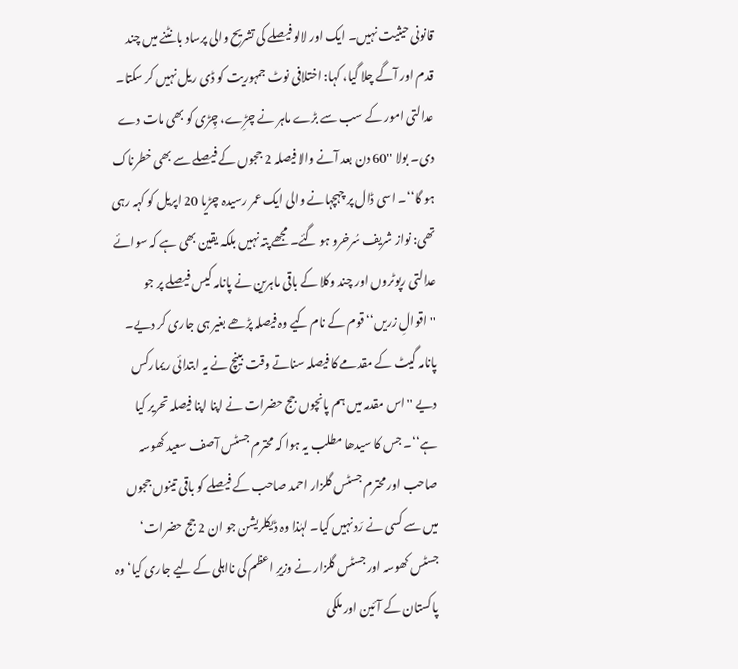قانونی حیثیت نہیں۔ ایک اور لالو فیصلے کی تشریح والی پرساد بانٹنے میں چند قدم اور آگے چلا گیا، کہا: اختلافی نوٹ جمہوریت کو ڈی ریل نہیں کر سکتا۔ عدالتی امور کے سب سے بڑے ماہر نے چڑِے، چِڑی کو بھی مات دے دی۔ بولا ''60 دن بعد آنے والا فیصلہ 2 ججوں کے فیصلے سے بھی خطرناک ہو گا‘‘۔ اسی ڈال پر چہچہانے والی ایک عمر رسیدہ چڑیا 20 اپریل کو کہہ رہی تھی: نواز شریف سُرخرو ہو گئے۔ مجھے پتہ نہیں بلکہ یقین بھی ہے کہ سوائے عدالتی رپوٹروں اور چند وکلا کے باقی ماہرین نے پانامہ کیس فیصلے پر جو ''اقوالِ زریں‘‘ قوم کے نام کیے وہ فیصلہ پڑھے بغیر ہی جاری کر دیے۔ پانامہ گیٹ کے مقدمے کا فیصلہ سناتے وقت بینچ نے یہ ابتدائی ریمارکس دیے ''اس مقدمہ میں ہم پانچوں جج حضرات نے اپنا اپنا فیصلہ تحریر کیا ہے‘‘۔ جس کا سیدھا مطلب یہ ہوا کہ محترم جسٹس آصف سعید کھوسہ صاحب اور محترم جسٹس گلزار احمد صاحب کے فیصلے کو باقی تینوں ججوں میں سے کسی نے رَد نہیں کیا۔ لہٰذا وہ ڈیکلریشن جو ان 2 جج حضرات‘ جسٹس کھوسہ اور جسٹس گلزار نے وزیرِ اعظم کی نااہلی کے لیے جاری کیا‘ وہ پاکستان کے آئین اور ملکی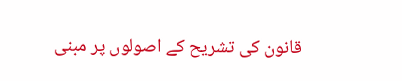قانون کی تشریح کے اصولوں پر مبنی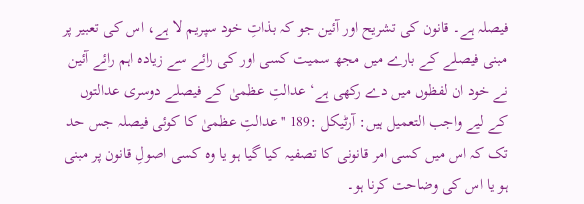فیصلہ ہے۔ قانون کی تشریح اور آئین جو کہ بذاتِ خود سپریم لا ہے، اس کی تعبیر پر مبنی فیصلے کے بارے میں مجھ سمیت کسی اور کی رائے سے زیادہ اہم رائے آئین نے خود ان لفظوں میں دے رکھی ہے‘ عدالتِ عظمیٰ کے فیصلے دوسری عدالتوں کے لیے واجب التعمیل ہیں: آرٹیکل :189 ''عدالتِ عظمیٰ کا کوئی فیصلہ جس حد تک کہ اس میں کسی امر قانونی کا تصفیہ کیا گیا ہو یا وہ کسی اصولِ قانون پر مبنی ہو یا اس کی وضاحت کرنا ہو۔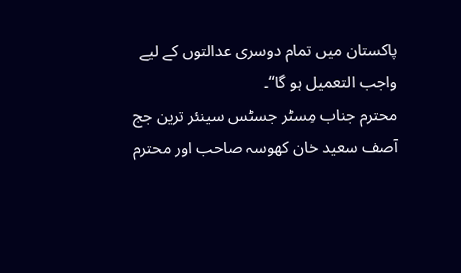پاکستان میں تمام دوسری عدالتوں کے لیے واجب التعمیل ہو گا‘‘۔
محترم جناب مِسٹر جسٹس سینئر ترین جج آصف سعید خان کھوسہ صاحب اور محترم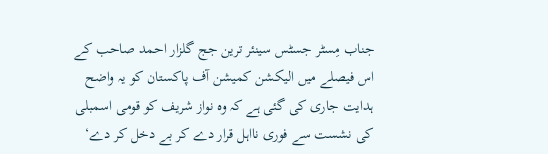جناب مِسٹر جسٹس سینئر ترین جج گلزار احمد صاحب کے اس فیصلے میں الیکشن کمیشن آف پاکستان کو یہ واضح ہدایت جاری کی گئی ہے کہ وہ نواز شریف کو قومی اسمبلی کی نشست سے فوری نااہل قرار دے کر بے دخل کر دے‘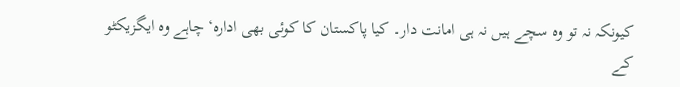کیونکہ نہ تو وہ سچے ہیں نہ ہی امانت دار۔ کیا پاکستان کا کوئی بھی ادارہ‘ چاہے وہ ایگزیکٹو کے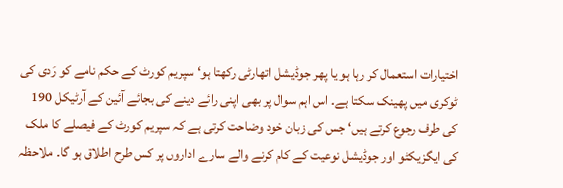اختیارات استعمال کر رہا ہو یا پھر جوڈیشل اتھارٹی رکھتا ہو‘ سپریم کورٹ کے حکم نامے کو رَدی کی ٹوکری میں پھینک سکتا ہے۔ اس اہم سوال پر بھی اپنی رائے دینے کی بجائے آئین کے آرٹیکل 190 کی طرف رجوع کرتے ہیں‘ جس کی زبان خود وضاحت کرتی ہے کہ سپریم کورٹ کے فیصلے کا ملک کی ایگزیکٹو اور جوڈیشل نوعیت کے کام کرنے والے سارے اداروں پر کس طرح اطلاق ہو گا۔ ملاحظہ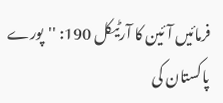فرمائیں آئین کا آرٹیکل 190: ''پورے پاکستان کی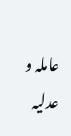عاملہ و عدلیہ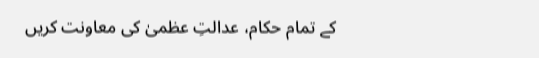کے تمام حکام، عدالتِ عظمیٰ کی معاونت کریں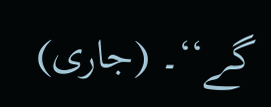گے‘‘۔ (جاری)